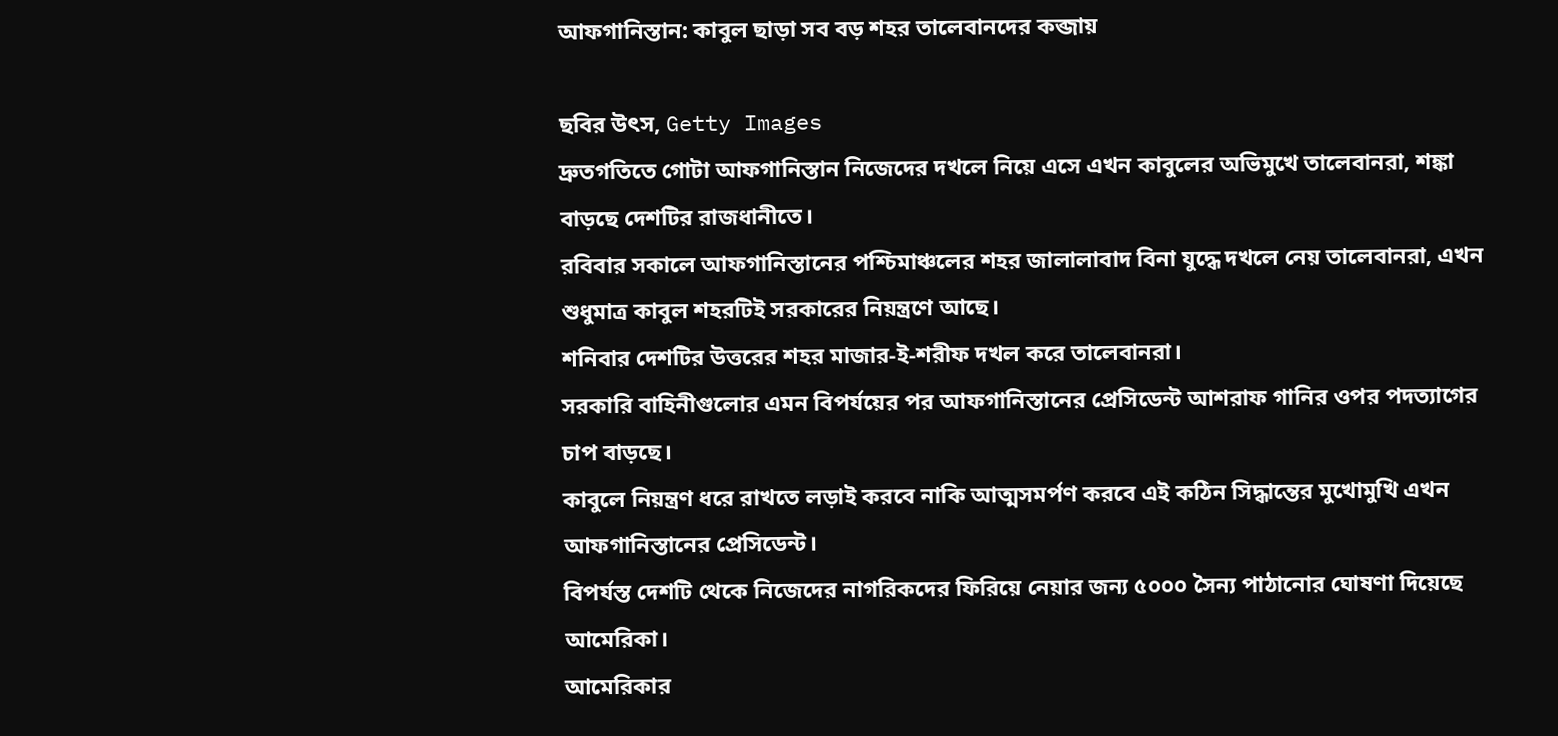আফগানিস্তান: কাবুল ছাড়া সব বড় শহর তালেবানদের কব্জায়

ছবির উৎস, Getty Images
দ্রুতগতিতে গোটা আফগানিস্তান নিজেদের দখলে নিয়ে এসে এখন কাবুলের অভিমুখে তালেবানরা, শঙ্কা বাড়ছে দেশটির রাজধানীতে।
রবিবার সকালে আফগানিস্তানের পশ্চিমাঞ্চলের শহর জালালাবাদ বিনা যুদ্ধে দখলে নেয় তালেবানরা, এখন শুধুমাত্র কাবুল শহরটিই সরকারের নিয়ন্ত্রণে আছে।
শনিবার দেশটির উত্তরের শহর মাজার-ই-শরীফ দখল করে তালেবানরা।
সরকারি বাহিনীগুলোর এমন বিপর্যয়ের পর আফগানিস্তানের প্রেসিডেন্ট আশরাফ গানির ওপর পদত্যাগের চাপ বাড়ছে।
কাবুলে নিয়ন্ত্রণ ধরে রাখতে লড়াই করবে নাকি আত্মসমর্পণ করবে এই কঠিন সিদ্ধান্তের মুখোমুখি এখন আফগানিস্তানের প্রেসিডেন্ট।
বিপর্যস্ত দেশটি থেকে নিজেদের নাগরিকদের ফিরিয়ে নেয়ার জন্য ৫০০০ সৈন্য পাঠানোর ঘোষণা দিয়েছে আমেরিকা।
আমেরিকার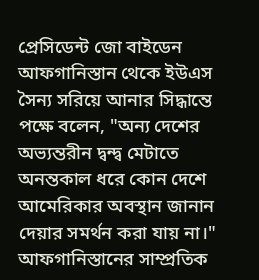প্রেসিডেন্ট জো বাইডেন আফগানিস্তান থেকে ইউএস সৈন্য সরিয়ে আনার সিদ্ধান্তে পক্ষে বলেন, "অন্য দেশের অভ্যন্তরীন দ্বন্দ্ব মেটাতে অনন্তকাল ধরে কোন দেশে আমেরিকার অবস্থান জানান দেয়ার সমর্থন করা যায় না।"
আফগানিস্তানের সাম্প্রতিক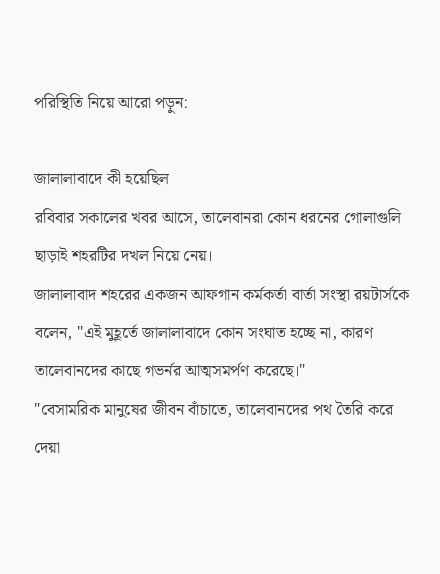পরিস্থিতি নিয়ে আরো পড়ুন:

জালালাবাদে কী হয়েছিল
রবিবার সকালের খবর আসে, তালেবানরা কোন ধরনের গোলাগুলি ছাড়াই শহরটির দখল নিয়ে নেয়।
জালালাবাদ শহরের একজন আফগান কর্মকর্তা বার্তা সংস্থা রয়টার্সকে বলেন, "এই মুহূর্তে জালালাবাদে কোন সংঘাত হচ্ছে না, কারণ তালেবানদের কাছে গভর্নর আত্মসমর্পণ করেছে।"
"বেসামরিক মানুষের জীবন বাঁচাতে, তালেবানদের পথ তৈরি করে দেয়া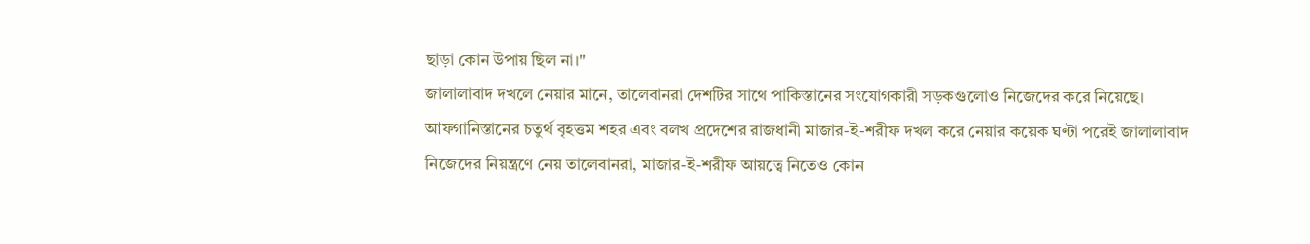ছাড়া কোন উপায় ছিল না।"
জালালাবাদ দখলে নেয়ার মানে, তালেবানরা দেশটির সাথে পাকিস্তানের সংযোগকারী সড়কগুলোও নিজেদের করে নিয়েছে।
আফগানিস্তানের চতুর্থ বৃহত্তম শহর এবং বলখ প্রদেশের রাজধানী মাজার-ই-শরীফ দখল করে নেয়ার কয়েক ঘণ্টা পরেই জালালাবাদ নিজেদের নিয়ন্ত্রণে নেয় তালেবানরা, মাজার-ই-শরীফ আয়ত্বে নিতেও কোন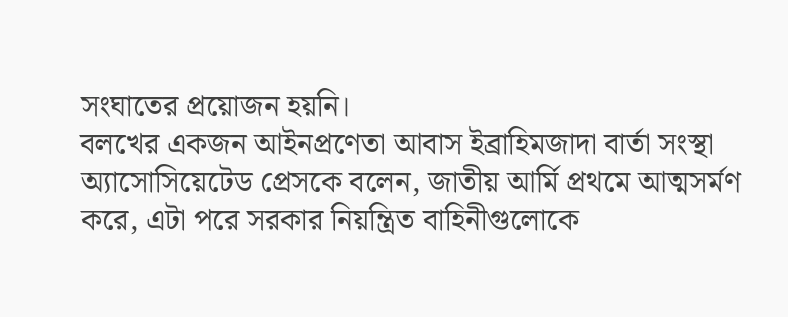সংঘাতের প্রয়োজন হয়নি।
বলখের একজন আইনপ্রণেতা আবাস ইব্রাহিমজাদা বার্তা সংস্থা অ্যাসোসিয়েটেড প্রেসকে বলেন, জাতীয় আর্মি প্রথমে আত্মসর্মণ করে, এটা পরে সরকার নিয়ন্ত্রিত বাহিনীগুলোকে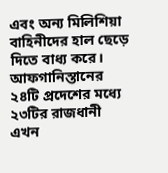এবং অন্য মিলিশিয়া বাহিনীদের হাল ছেড়ে দিতে বাধ্য করে।
আফগানিস্তানের ২৪টি প্রদেশের মধ্যে ২৩টির রাজধানী এখন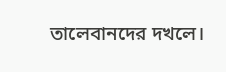তালেবানদের দখলে।